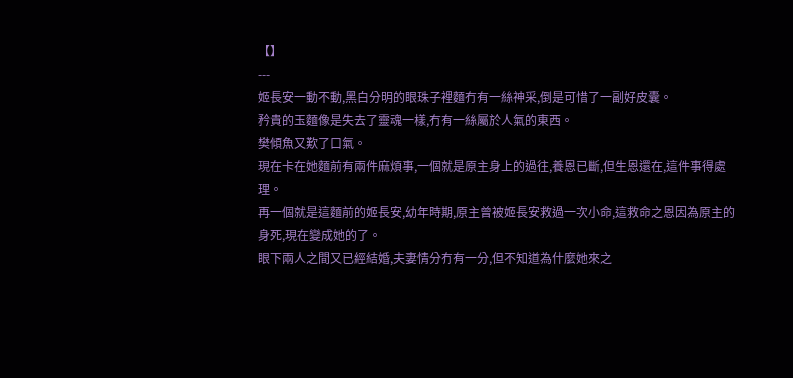【】
---
姬長安一動不動,黑白分明的眼珠子裡麵冇有一絲神采,倒是可惜了一副好皮囊。
矜貴的玉麵像是失去了靈魂一樣,冇有一絲屬於人氣的東西。
樊傾魚又歎了口氣。
現在卡在她麵前有兩件麻煩事,一個就是原主身上的過往,養恩已斷,但生恩還在,這件事得處理。
再一個就是這麵前的姬長安,幼年時期,原主曾被姬長安救過一次小命,這救命之恩因為原主的身死,現在變成她的了。
眼下兩人之間又已經結婚,夫妻情分冇有一分,但不知道為什麼她來之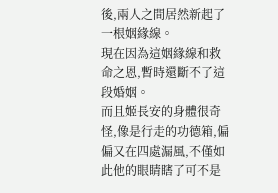後,兩人之間居然新起了一根姻緣線。
現在因為這姻緣線和救命之恩,暫時還斷不了這段婚姻。
而且姬長安的身體很奇怪,像是行走的功德箱,偏偏又在四處漏風,不僅如此他的眼睛瞎了可不是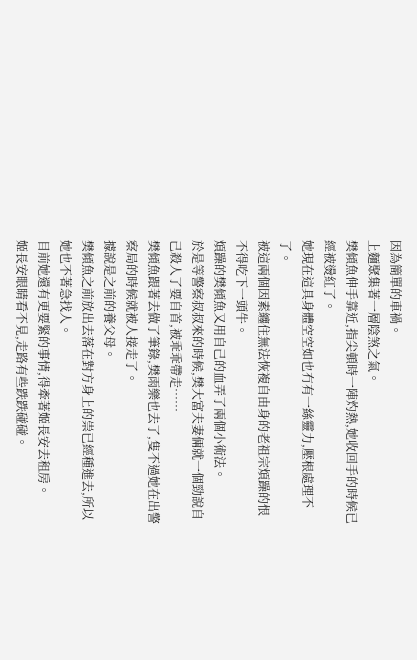因為簡單的車禍。
上麵聚集著一層陰煞之氣。
樊傾魚伸手靠近,指尖頓時一陣灼熱,她收回手的時候已經被燙紅了。
她現在這具身體空空如也冇有一絲靈力,壓根處理不了。
被這兩個因素纏住無法恢複自由身的老祖宗煩躁的恨不得吃下一頭牛。
煩躁的樊傾魚又用自己的血弄了兩個小術法。
於是等警察叔叔來的時候,樊大富夫妻倆就一個勁說自己殺人了要自首,被乖乖帶走……
樊傾魚跟著去做了筆錄,樊雨樂也去了,隻不過她在出警察局的時候就被人接走了。
據說是之前的養父母。
樊傾魚之前放出去落在對方身上的祟已經種進去,所以她也不著急找人。
目前她還有更要緊的事情,得牽著姬長安去租房。
姬長安眼睛看不見,走路有些跌跌碰碰。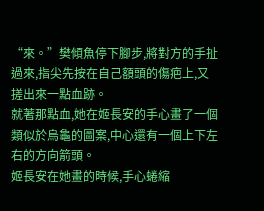“來。”樊傾魚停下腳步,將對方的手扯過來,指尖先按在自己額頭的傷疤上,又搓出來一點血跡。
就著那點血,她在姬長安的手心畫了一個類似於烏龜的圖案,中心還有一個上下左右的方向箭頭。
姬長安在她畫的時候,手心蜷縮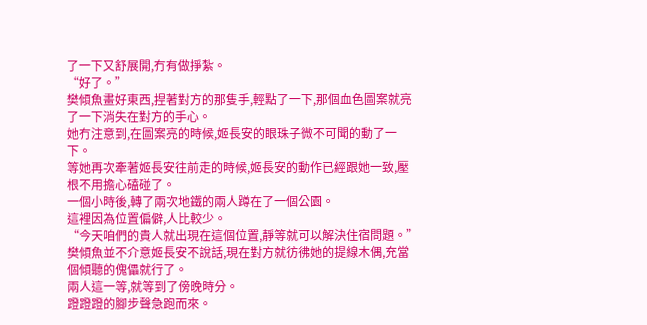了一下又舒展開,冇有做掙紮。
“好了。”
樊傾魚畫好東西,捏著對方的那隻手,輕點了一下,那個血色圖案就亮了一下消失在對方的手心。
她冇注意到,在圖案亮的時候,姬長安的眼珠子微不可聞的動了一下。
等她再次牽著姬長安往前走的時候,姬長安的動作已經跟她一致,壓根不用擔心磕碰了。
一個小時後,轉了兩次地鐵的兩人蹲在了一個公園。
這裡因為位置偏僻,人比較少。
“今天咱們的貴人就出現在這個位置,靜等就可以解決住宿問題。”
樊傾魚並不介意姬長安不說話,現在對方就彷彿她的提線木偶,充當個傾聽的傀儡就行了。
兩人這一等,就等到了傍晚時分。
蹬蹬蹬的腳步聲急跑而來。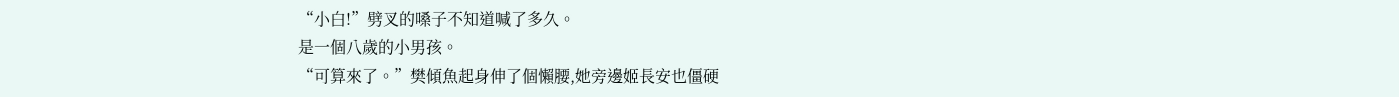“小白!”劈叉的嗓子不知道喊了多久。
是一個八歲的小男孩。
“可算來了。”樊傾魚起身伸了個懶腰,她旁邊姬長安也僵硬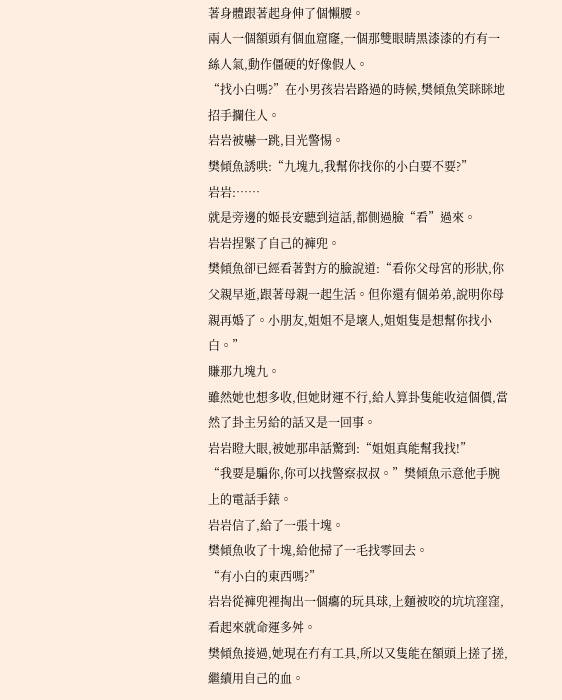著身體跟著起身伸了個懶腰。
兩人一個額頭有個血窟窿,一個那雙眼睛黑漆漆的冇有一絲人氣,動作僵硬的好像假人。
“找小白嗎?”在小男孩岩岩路過的時候,樊傾魚笑眯眯地招手攔住人。
岩岩被嚇一跳,目光警惕。
樊傾魚誘哄:“九塊九,我幫你找你的小白要不要?”
岩岩:……
就是旁邊的姬長安聽到這話,都側過臉“看”過來。
岩岩捏緊了自己的褲兜。
樊傾魚卻已經看著對方的臉說道:“看你父母宮的形狀,你父親早逝,跟著母親一起生活。但你還有個弟弟,說明你母親再婚了。小朋友,姐姐不是壞人,姐姐隻是想幫你找小白。”
賺那九塊九。
雖然她也想多收,但她財運不行,給人算卦隻能收這個價,當然了卦主另給的話又是一回事。
岩岩瞪大眼,被她那串話驚到:“姐姐真能幫我找!”
“我要是騙你,你可以找警察叔叔。”樊傾魚示意他手腕上的電話手錶。
岩岩信了,給了一張十塊。
樊傾魚收了十塊,給他掃了一毛找零回去。
“有小白的東西嗎?”
岩岩從褲兜裡掏出一個癟的玩具球,上麵被咬的坑坑窪窪,看起來就命運多舛。
樊傾魚接過,她現在冇有工具,所以又隻能在額頭上搓了搓,繼續用自己的血。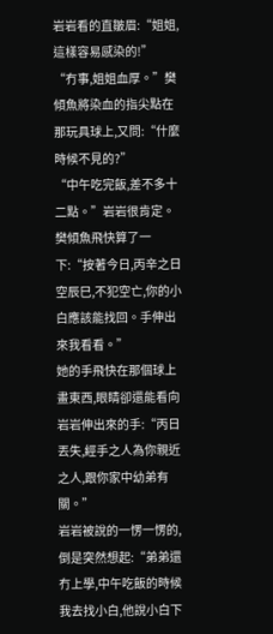岩岩看的直皺眉:“姐姐,這樣容易感染的!”
“冇事,姐姐血厚。”樊傾魚將染血的指尖點在那玩具球上,又問:“什麼時候不見的?”
“中午吃完飯,差不多十二點。”岩岩很肯定。
樊傾魚飛快算了一下:“按著今日,丙辛之日空辰巳,不犯空亡,你的小白應該能找回。手伸出來我看看。”
她的手飛快在那個球上畫東西,眼睛卻還能看向岩岩伸出來的手:“丙日丟失,經手之人為你親近之人,跟你家中幼弟有關。”
岩岩被說的一愣一愣的,倒是突然想起:“弟弟還冇上學,中午吃飯的時候我去找小白,他說小白下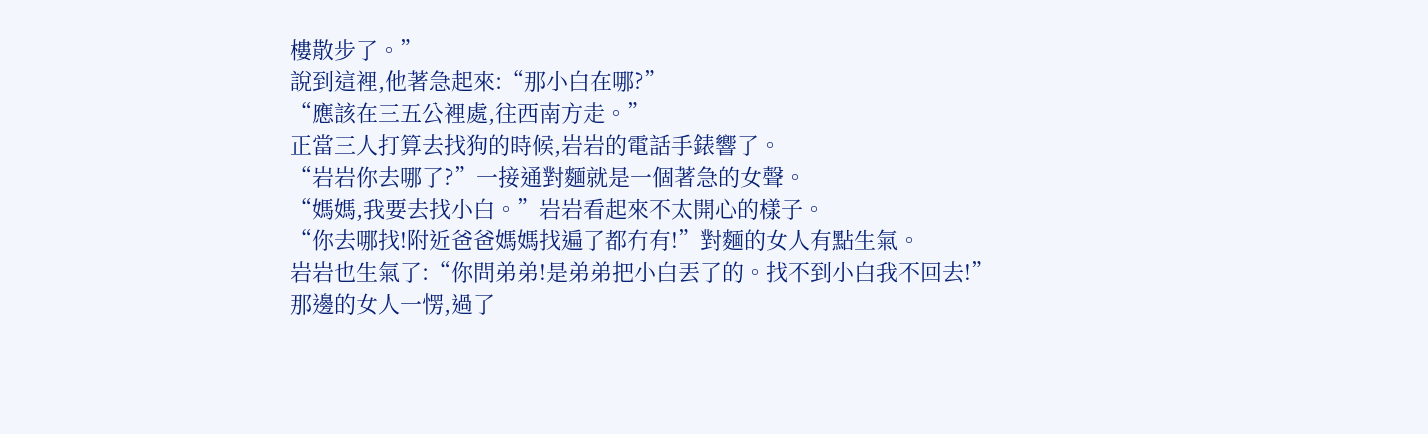樓散步了。”
說到這裡,他著急起來:“那小白在哪?”
“應該在三五公裡處,往西南方走。”
正當三人打算去找狗的時候,岩岩的電話手錶響了。
“岩岩你去哪了?”一接通對麵就是一個著急的女聲。
“媽媽,我要去找小白。”岩岩看起來不太開心的樣子。
“你去哪找!附近爸爸媽媽找遍了都冇有!”對麵的女人有點生氣。
岩岩也生氣了:“你問弟弟!是弟弟把小白丟了的。找不到小白我不回去!”
那邊的女人一愣,過了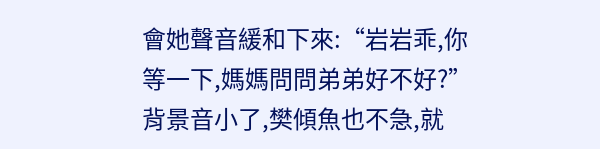會她聲音緩和下來:“岩岩乖,你等一下,媽媽問問弟弟好不好?”
背景音小了,樊傾魚也不急,就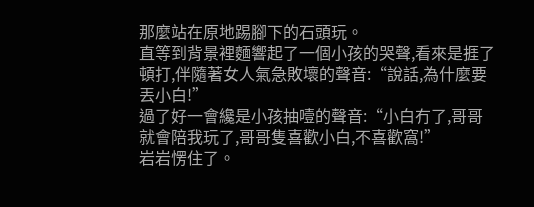那麼站在原地踢腳下的石頭玩。
直等到背景裡麵響起了一個小孩的哭聲,看來是捱了頓打,伴隨著女人氣急敗壞的聲音:“說話,為什麼要丟小白!”
過了好一會纔是小孩抽噎的聲音:“小白冇了,哥哥就會陪我玩了,哥哥隻喜歡小白,不喜歡窩!”
岩岩愣住了。